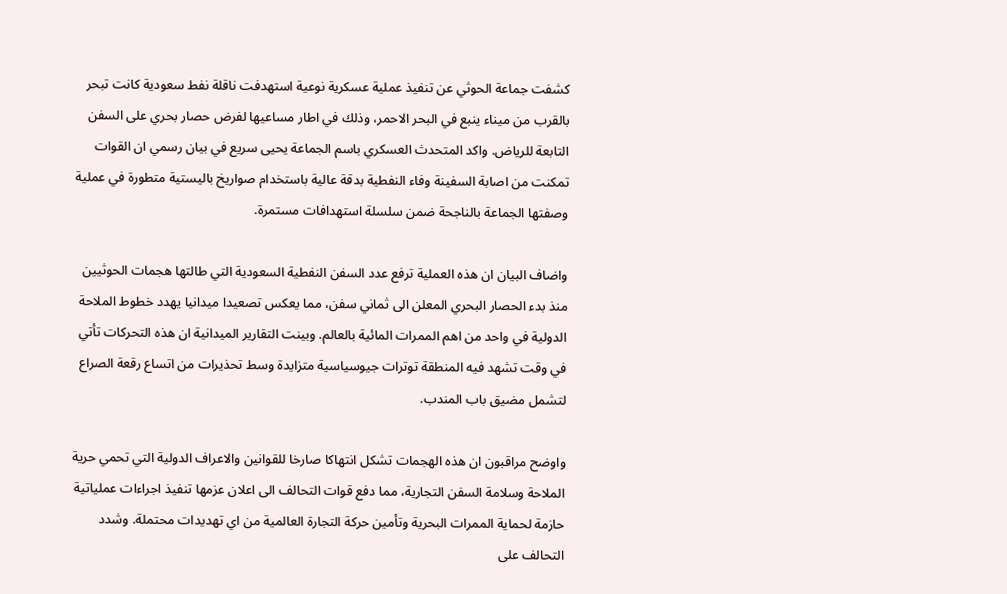كشفت جماعة الحوثي عن تنفيذ عملية عسكرية نوعية استهدفت ناقلة نفط سعودية كانت تبحر بالقرب من ميناء ينبع في البحر الاحمر، وذلك في اطار مساعيها لفرض حصار بحري على السفن التابعة للرياض. واكد المتحدث العسكري باسم الجماعة يحيى سريع في بيان رسمي ان القوات تمكنت من اصابة السفينة وفاء النفطية بدقة عالية باستخدام صواريخ باليستية متطورة في عملية وصفتها الجماعة بالناجحة ضمن سلسلة استهدافات مستمرة.

واضاف البيان ان هذه العملية ترفع عدد السفن النفطية السعودية التي طالتها هجمات الحوثيين منذ بدء الحصار البحري المعلن الى ثماني سفن، مما يعكس تصعيدا ميدانيا يهدد خطوط الملاحة الدولية في واحد من اهم الممرات المائية بالعالم. وبينت التقارير الميدانية ان هذه التحركات تأتي في وقت تشهد فيه المنطقة توترات جيوسياسية متزايدة وسط تحذيرات من اتساع رقعة الصراع لتشمل مضيق باب المندب.

واوضح مراقبون ان هذه الهجمات تشكل انتهاكا صارخا للقوانين والاعراف الدولية التي تحمي حرية الملاحة وسلامة السفن التجارية، مما دفع قوات التحالف الى اعلان عزمها تنفيذ اجراءات عملياتية حازمة لحماية الممرات البحرية وتأمين حركة التجارة العالمية من اي تهديدات محتملة. وشدد التحالف على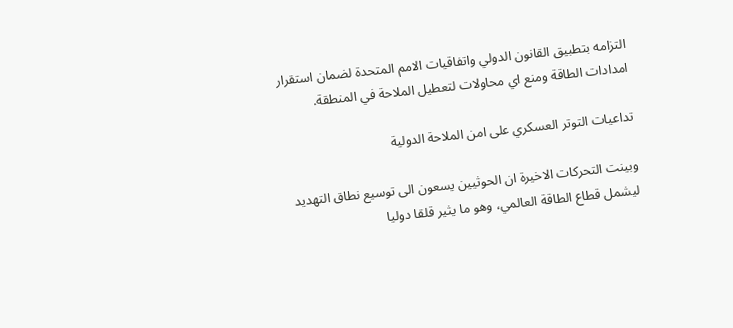التزامه بتطبيق القانون الدولي واتفاقيات الامم المتحدة لضمان استقرار امدادات الطاقة ومنع اي محاولات لتعطيل الملاحة في المنطقة.

تداعيات التوتر العسكري على امن الملاحة الدولية

وبينت التحركات الاخيرة ان الحوثيين يسعون الى توسيع نطاق التهديد ليشمل قطاع الطاقة العالمي، وهو ما يثير قلقا دوليا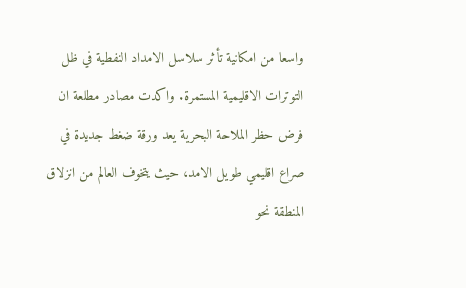واسعا من امكانية تأثر سلاسل الامداد النفطية في ظل التوترات الاقليمية المستمرة. واكدت مصادر مطلعة ان فرض حظر الملاحة البحرية يعد ورقة ضغط جديدة في صراع اقليمي طويل الامد، حيث يتخوف العالم من انزلاق المنطقة نحو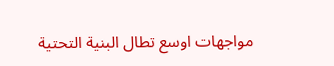مواجهات اوسع تطال البنية التحتية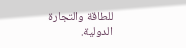للطاقة والتجارة الدولية.